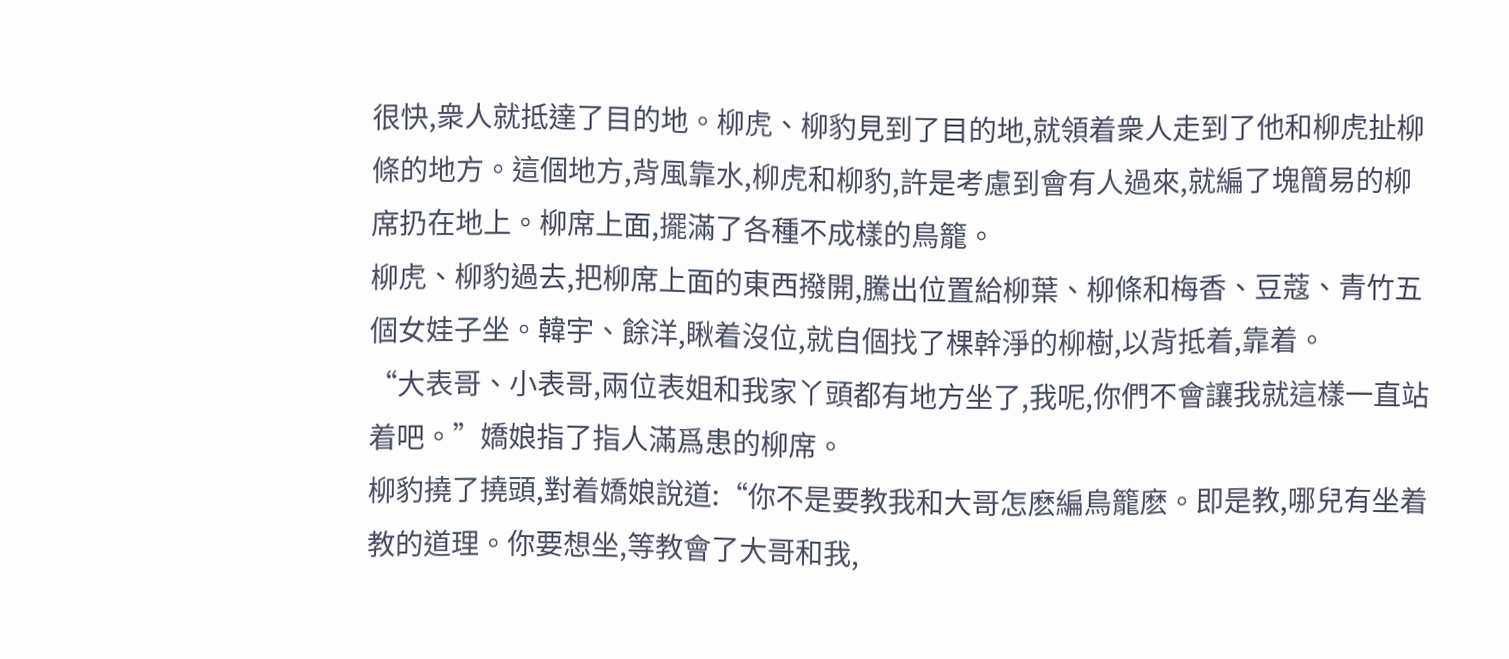很快,衆人就抵達了目的地。柳虎、柳豹見到了目的地,就領着衆人走到了他和柳虎扯柳條的地方。這個地方,背風靠水,柳虎和柳豹,許是考慮到會有人過來,就編了塊簡易的柳席扔在地上。柳席上面,擺滿了各種不成樣的鳥籠。
柳虎、柳豹過去,把柳席上面的東西撥開,騰出位置給柳葉、柳條和梅香、豆蔻、青竹五個女娃子坐。韓宇、餘洋,瞅着沒位,就自個找了棵幹淨的柳樹,以背抵着,靠着。
“大表哥、小表哥,兩位表姐和我家丫頭都有地方坐了,我呢,你們不會讓我就這樣一直站着吧。”嬌娘指了指人滿爲患的柳席。
柳豹撓了撓頭,對着嬌娘說道:“你不是要教我和大哥怎麽編鳥籠麽。即是教,哪兒有坐着教的道理。你要想坐,等教會了大哥和我,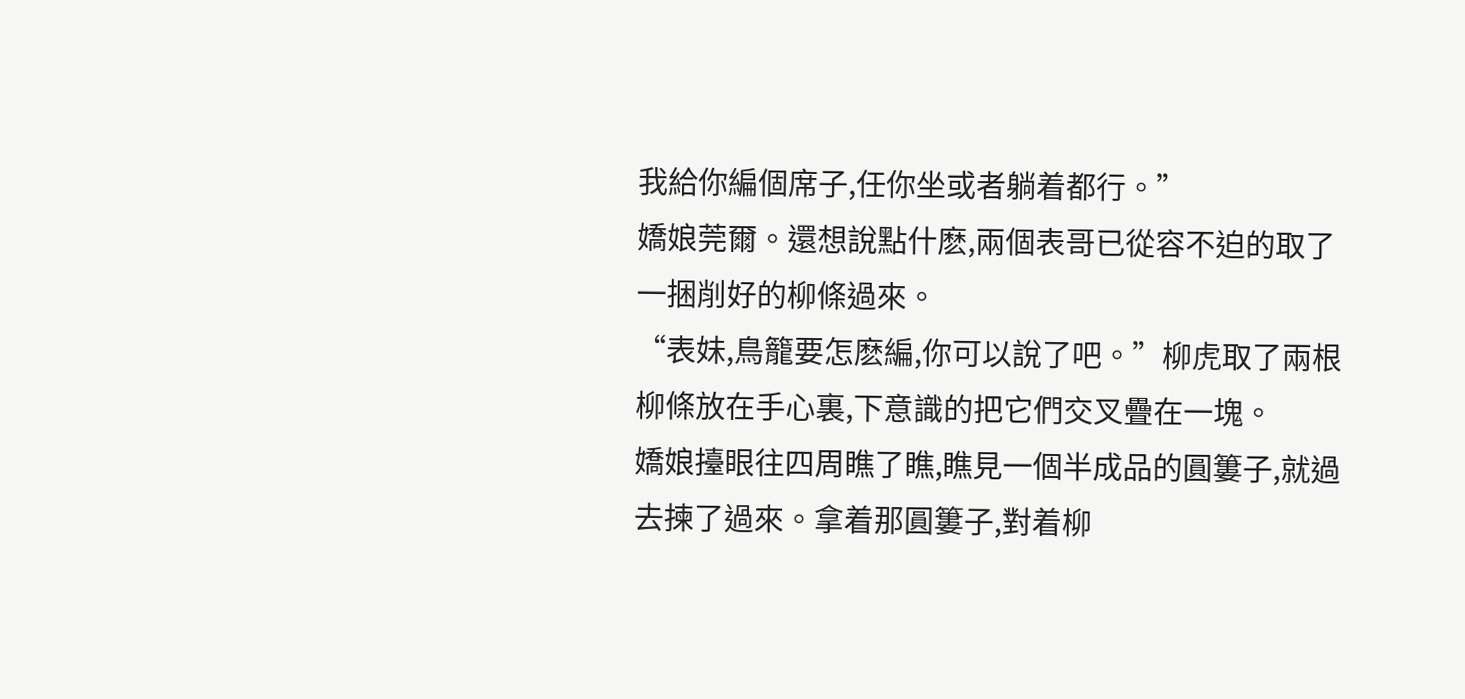我給你編個席子,任你坐或者躺着都行。”
嬌娘莞爾。還想說點什麽,兩個表哥已從容不迫的取了一捆削好的柳條過來。
“表妹,鳥籠要怎麽編,你可以說了吧。”柳虎取了兩根柳條放在手心裏,下意識的把它們交叉疊在一塊。
嬌娘擡眼往四周瞧了瞧,瞧見一個半成品的圓簍子,就過去揀了過來。拿着那圓簍子,對着柳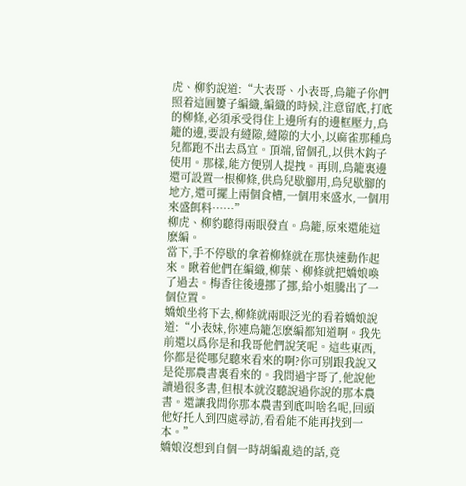虎、柳豹說道:“大表哥、小表哥,鳥籠子你們照着這圓簍子編織,編織的時候,注意留底,打底的柳條,必須承受得住上邊所有的邊框壓力,鳥籠的邊,要設有縫隙,縫隙的大小,以麻雀那種鳥兒都跑不出去爲宜。頂端,留個孔,以供木鈎子使用。那樣,能方便别人提拽。再則,鳥籠裏邊還可設置一根柳條,供鳥兒歇腳用,鳥兒歇腳的地方,還可擺上兩個食槽,一個用來盛水,一個用來盛餌料……”
柳虎、柳豹聽得兩眼發直。鳥籠,原來還能這麽編。
當下,手不停歇的拿着柳條就在那快速動作起來。瞅着他們在編織,柳葉、柳條就把嬌娘喚了過去。梅香往後邊挪了挪,給小姐騰出了一個位置。
嬌娘坐将下去,柳條就兩眼泛光的看着嬌娘說道:“小表妹,你連鳥籠怎麽編都知道啊。我先前還以爲你是和我哥他們說笑呢。這些東西,你都是從哪兒聽來看來的啊?你可别跟我說又是從那農書裏看來的。我問過宇哥了,他說他讀過很多書,但根本就沒聽說過你說的那本農書。還讓我問你那本農書到底叫啥名呢,回頭他好托人到四處尋訪,看看能不能再找到一本。”
嬌娘沒想到自個一時胡編亂造的話,竟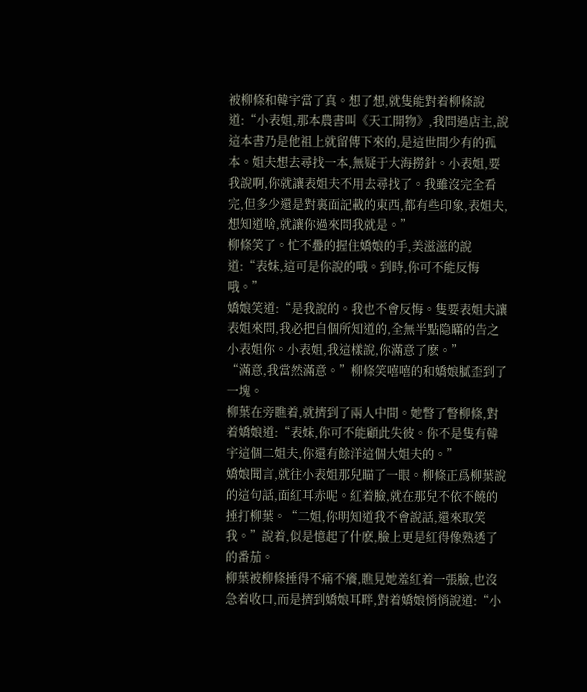被柳條和韓宇當了真。想了想,就隻能對着柳條說道:“小表姐,那本農書叫《天工開物》,我問過店主,說這本書乃是他祖上就留傳下來的,是這世間少有的孤本。姐夫想去尋找一本,無疑于大海撈針。小表姐,要我說啊,你就讓表姐夫不用去尋找了。我雖沒完全看完,但多少還是對裏面記載的東西,都有些印象,表姐夫,想知道啥,就讓你過來問我就是。”
柳條笑了。忙不疊的握住嬌娘的手,美滋滋的說道:“表妹,這可是你說的哦。到時,你可不能反悔哦。”
嬌娘笑道:“是我說的。我也不會反悔。隻要表姐夫讓表姐來問,我必把自個所知道的,全無半點隐瞞的告之小表姐你。小表姐,我這樣說,你滿意了麽。”
“滿意,我當然滿意。”柳條笑嘻嘻的和嬌娘膩歪到了一塊。
柳葉在旁瞧着,就擠到了兩人中間。她瞥了瞥柳條,對着嬌娘道:“表妹,你可不能顧此失彼。你不是隻有韓宇這個二姐夫,你還有餘洋這個大姐夫的。”
嬌娘聞言,就往小表姐那兒瞄了一眼。柳條正爲柳葉說的這句話,面紅耳赤呢。紅着臉,就在那兒不依不饒的捶打柳葉。“二姐,你明知道我不會說話,還來取笑我。”說着,似是憶起了什麽,臉上更是紅得像熟透了的番茄。
柳葉被柳條捶得不痛不癢,瞧見她羞紅着一張臉,也沒急着收口,而是擠到嬌娘耳畔,對着嬌娘悄悄說道:“小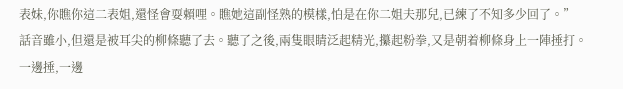表妹,你瞧你這二表姐,還怪會耍賴哩。瞧她這副怪熟的模樣,怕是在你二姐夫那兒,已練了不知多少回了。”
話音雖小,但還是被耳尖的柳條聽了去。聽了之後,兩隻眼睛泛起精光,攥起粉拳,又是朝着柳條身上一陣捶打。
一邊捶,一邊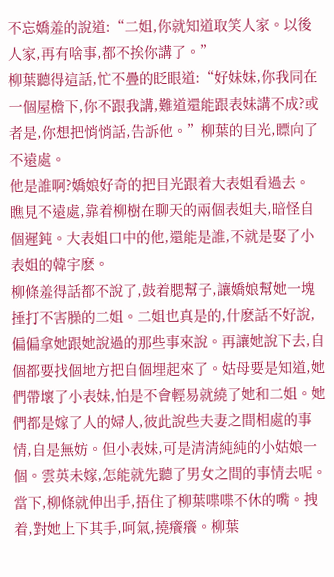不忘嬌羞的說道:“二姐,你就知道取笑人家。以後人家,再有啥事,都不挨你講了。”
柳葉聽得這話,忙不疊的眨眼道:“好妹妹,你我同在一個屋檐下,你不跟我講,難道還能跟表妹講不成?或者是,你想把悄悄話,告訴他。”柳葉的目光,瞟向了不遠處。
他是誰啊?嬌娘好奇的把目光跟着大表姐看過去。瞧見不遠處,靠着柳樹在聊天的兩個表姐夫,暗怪自個遲鈍。大表姐口中的他,還能是誰,不就是娶了小表姐的韓宇麽。
柳條羞得話都不說了,鼓着腮幫子,讓嬌娘幫她一塊捶打不害臊的二姐。二姐也真是的,什麽話不好說,偏偏拿她跟她說過的那些事來說。再讓她說下去,自個都要找個地方把自個埋起來了。姑母要是知道,她們帶壞了小表妹,怕是不會輕易就繞了她和二姐。她們都是嫁了人的婦人,彼此說些夫妻之間相處的事情,自是無妨。但小表妹,可是清清純純的小姑娘一個。雲英未嫁,怎能就先聽了男女之間的事情去呢。
當下,柳條就伸出手,捂住了柳葉喋喋不休的嘴。拽着,對她上下其手,呵氣,撓癢癢。柳葉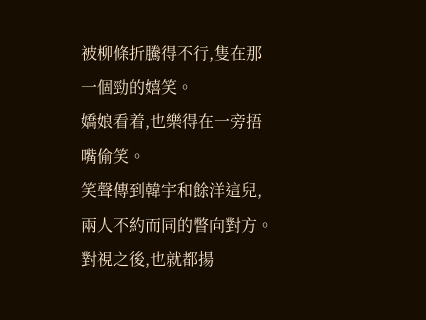被柳條折騰得不行,隻在那一個勁的嬉笑。
嬌娘看着,也樂得在一旁捂嘴偷笑。
笑聲傳到韓宇和餘洋這兒,兩人不約而同的瞥向對方。對視之後,也就都揚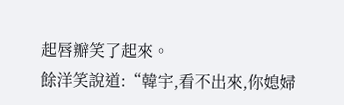起唇瓣笑了起來。
餘洋笑說道:“韓宇,看不出來,你媳婦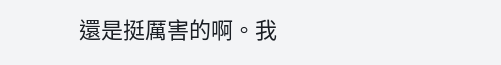還是挺厲害的啊。我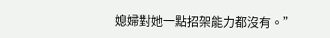媳婦對她一點招架能力都沒有。”